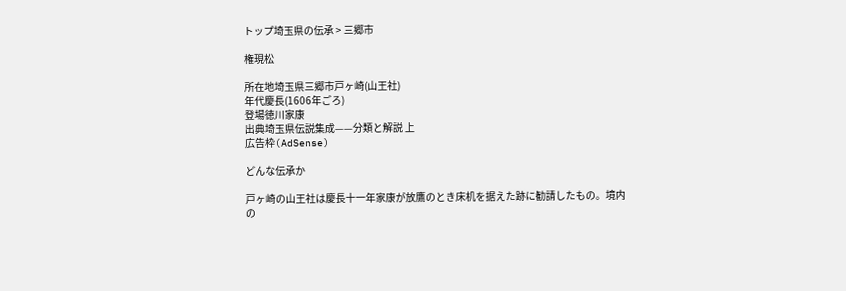トップ埼玉県の伝承 > 三郷市

権現松

所在地埼玉県三郷市戸ヶ崎(山王社)
年代慶長(1606年ごろ)
登場徳川家康
出典埼玉県伝説集成——分類と解説 上
広告枠(AdSense)

どんな伝承か

戸ヶ崎の山王社は慶長十一年家康が放鷹のとき床机を据えた跡に勧請したもの。境内の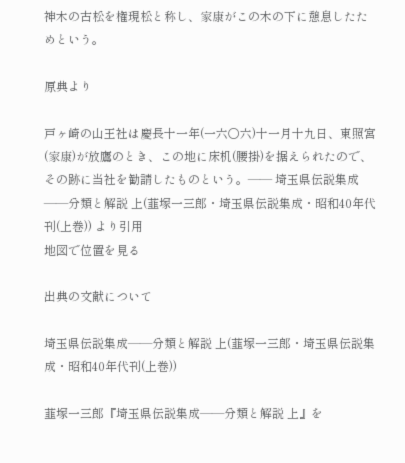神木の古松を権現松と称し、家康がこの木の下に憩息したためという。

原典より

戸ヶ崎の山王社は慶長十一年(一六〇六)十一月十九日、東照宮(家康)が放鷹のとき、この地に床机(腰掛)を据えられたので、その跡に当社を勧請したものという。—— 埼玉県伝説集成——分類と解説 上(韮塚一三郎・埼玉県伝説集成・昭和40年代刊(上巻)) より引用
地図で位置を見る

出典の文献について

埼玉県伝説集成——分類と解説 上(韮塚一三郎・埼玉県伝説集成・昭和40年代刊(上巻))

韮塚一三郎『埼玉県伝説集成——分類と解説 上』を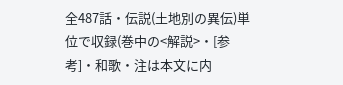全487話・伝説(土地別の異伝)単位で収録(巻中の<解説>・[参考]・和歌・注は本文に内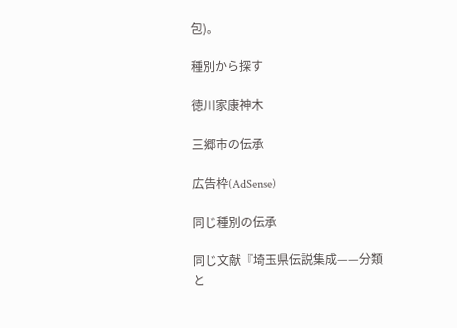包)。

種別から探す

徳川家康神木

三郷市の伝承

広告枠(AdSense)

同じ種別の伝承

同じ文献『埼玉県伝説集成——分類と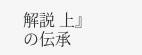解説 上』の伝承